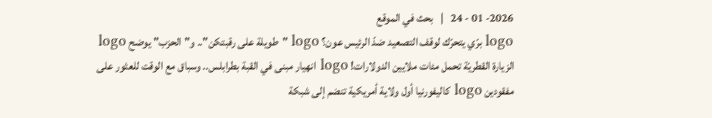2026- 01 - 24   |   بحث في الموقع
logo برّي يتحرّك لوقف التصعيد ضدّ الرئيس عون؟ logo "طويلة على رقبتكن".. و"الحزب" يوضح logo الزيارة القطريّة تحمل مئات ملايين الدولارات! logo انهيار مبنى في القبة بطرابلس.. وسباق مع الوقت للعثور على مفقودين logo كاليفورنيا أول ولاية أمريكية تنضم إلى شبكة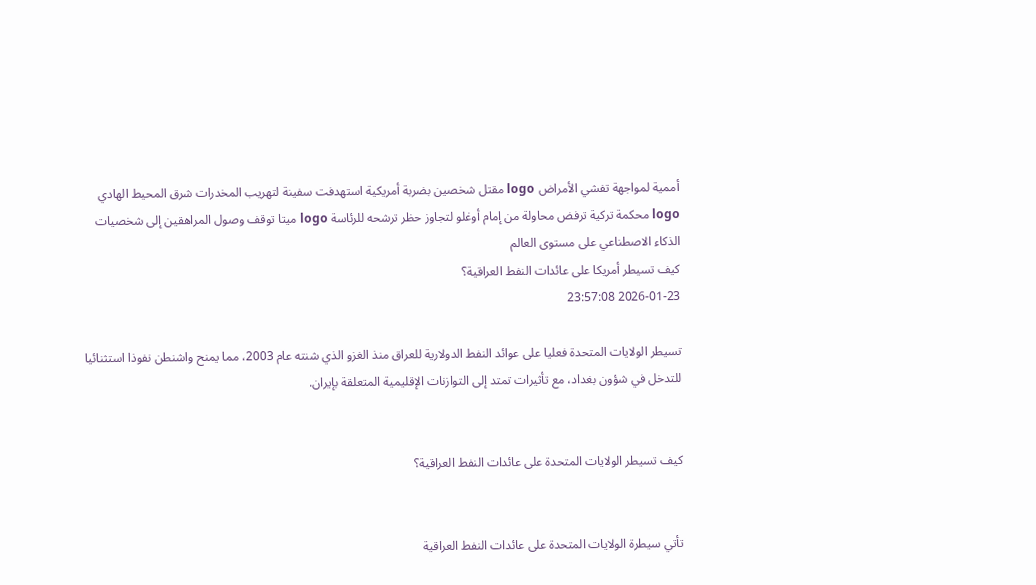أممية لمواجهة تفشي الأمراض logo مقتل شخصين بضربة أمريكية استهدفت سفينة لتهريب المخدرات شرق المحيط الهادي logo محكمة تركية ترفض محاولة من إمام أوغلو لتجاوز حظر ترشحه للرئاسة logo ميتا توقف وصول المراهقين إلى شخصيات الذكاء الاصطناعي على مستوى العالم
كيف تسيطر أمريكا على عائدات النفط العراقية؟
2026-01-23 23:57:08

تسيطر الولايات المتحدة فعليا على عوائد النفط الدولارية للعراق منذ الغزو الذي شنته عام 2003، مما يمنح واشنطن نفوذا استثنائيا للتدخل في شؤون بغداد، مع تأثيرات تمتد إلى التوازنات الإقليمية المتعلقة بإيران.


كيف تسيطر الولايات المتحدة على عائدات النفط العراقية؟


تأتي سيطرة الولايات المتحدة على عائدات النفط العراقية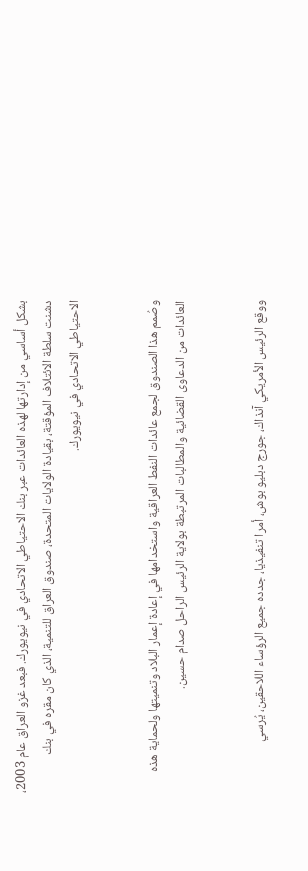بشكل أساسي من إدارتها لهذه العائدات عبر بنك الاحتياطي الاتحادي في نيويورك. فبعد غزو العراق عام 2003، دشنت سلطة الائتلاف المؤقتة، بقيادة الولايات المتحدة، صندوق العراق للتنمية، الذي كان مقره في بنك الاحتياطي الاتحادي في نيويورك.


وصُمم هذا الصندوق لجمع عائدات النفط العراقية واستخدامها في إعادة إعمار البلاد وتنميتها ولحماية هذه العائدات من الدعاوى القضائية والمطالبات المرتبطة بولاية الرئيس الراحل صدام حسين.


ووقع الرئيس الأمريكي آنذاك، جورج دبليو بوش، أمرا تنفيذيا، جدده جميع الرؤساء اللاحقين، يُرسي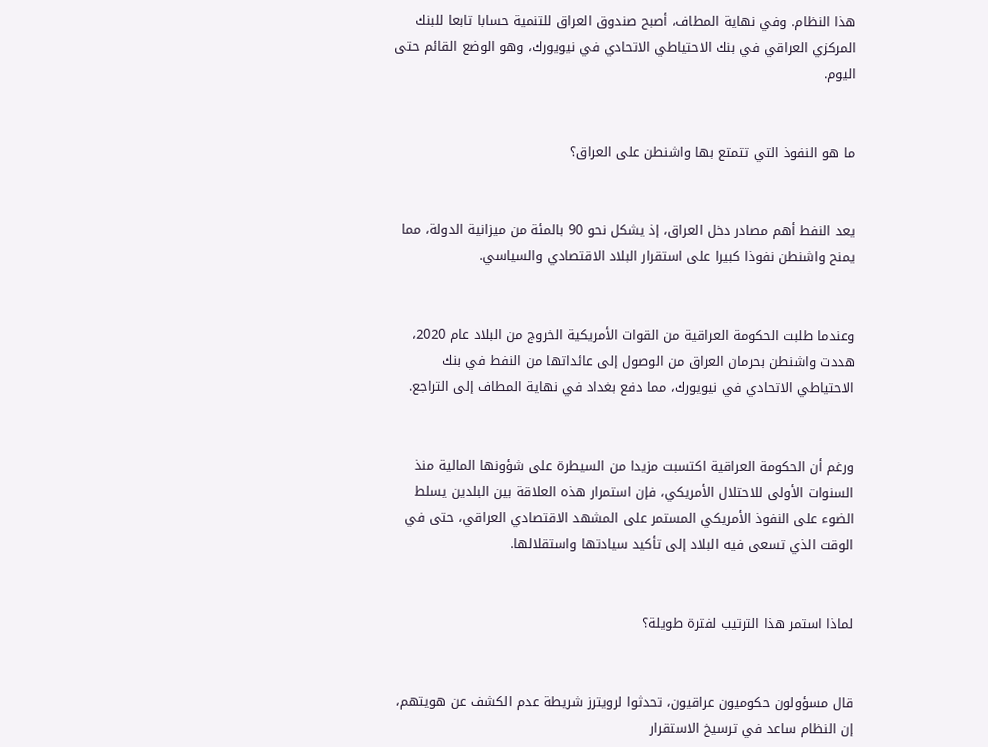هذا النظام. وفي نهاية المطاف، أصبح صندوق العراق للتنمية حسابا تابعا للبنك المركزي العراقي في بنك الاحتياطي الاتحادي في نيويورك، وهو الوضع القائم حتى اليوم.


ما هو النفوذ التي تتمتع بها واشنطن على العراق؟


يعد النفط أهم مصادر دخل العراق، إذ يشكل نحو 90 بالمئة من ميزانية الدولة، مما يمنح واشنطن نفوذا كبيرا على استقرار البلاد الاقتصادي والسياسي.


وعندما طلبت الحكومة العراقية من القوات الأمريكية الخروج من البلاد عام 2020، هددت واشنطن بحرمان العراق من الوصول إلى عائداتها من النفط في بنك الاحتياطي الاتحادي في نيويورك، مما دفع بغداد في نهاية المطاف إلى التراجع.


ورغم أن الحكومة العراقية اكتسبت مزيدا من السيطرة على شؤونها المالية منذ السنوات الأولى للاحتلال الأمريكي، فإن استمرار هذه العلاقة بين البلدين يسلط الضوء على النفوذ الأمريكي المستمر على المشهد الاقتصادي العراقي، حتى في الوقت الذي تسعى فيه البلاد إلى تأكيد سيادتها واستقلالها.


لماذا استمر هذا الترتيب لفترة طويلة؟


قال مسؤولون حكوميون عراقيون، تحدثوا لرويترز شريطة عدم الكشف عن هويتهم، إن النظام ساعد في ترسيخ الاستقرار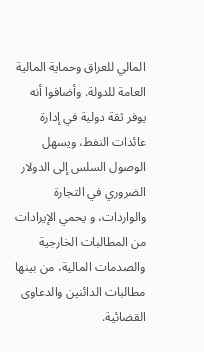المالي للعراق وحماية المالية العامة للدولة. وأضافوا أنه يوفر ثقة دولية في إدارة عائدات النفط، ويسهل الوصول السلس إلى الدولار الضروري في التجارة والواردات، و يحمي الإيرادات من المطالبات الخارجية والصدمات المالية، من بينها مطالبات الدائنين والدعاوى القضائية.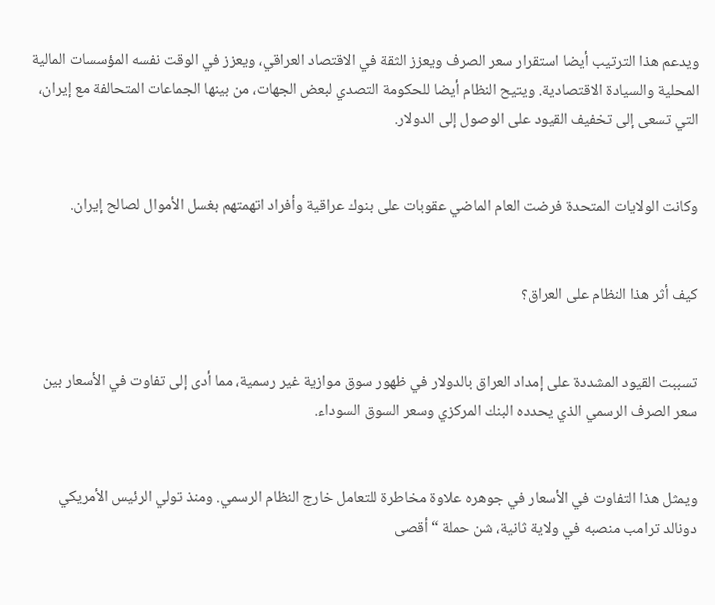ويدعم هذا الترتيب أيضا استقرار سعر الصرف ويعزز الثقة في الاقتصاد العراقي، ويعزز في الوقت نفسه المؤسسات المالية المحلية والسيادة الاقتصادية. ويتيح النظام أيضا للحكومة التصدي لبعض الجهات، من بينها الجماعات المتحالفة مع إيران، التي تسعى إلى تخفيف القيود على الوصول إلى الدولار.


وكانت الولايات المتحدة فرضت العام الماضي عقوبات على بنوك عراقية وأفراد اتهمتهم بغسل الأموال لصالح إيران.


كيف أثر هذا النظام على العراق؟


تسببت القيود المشددة على إمداد العراق بالدولار في ظهور سوق موازية غير رسمية، مما أدى إلى تفاوت في الأسعار بين سعر الصرف الرسمي الذي يحدده البنك المركزي وسعر السوق السوداء.


ويمثل هذا التفاوت في الأسعار في جوهره علاوة مخاطرة للتعامل خارج النظام الرسمي. ومنذ تولي الرئيس الأمريكي دونالد ترامب منصبه في ولاية ثانية، شن حملة “أقصى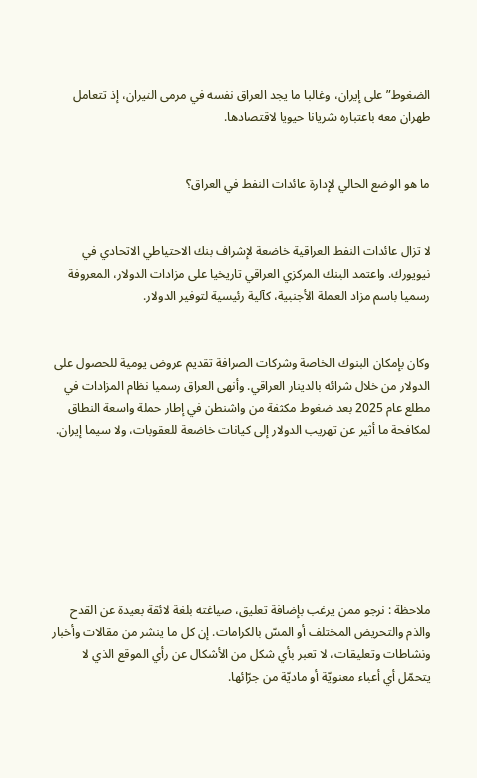الضغوط” على إيران، وغالبا ما يجد العراق نفسه في مرمى النيران، إذ تتعامل طهران معه باعتباره شريانا حيويا لاقتصادها.


ما هو الوضع الحالي لإدارة عائدات النفط في العراق؟


لا تزال عائدات النفط العراقية خاضعة لإشراف بنك الاحتياطي الاتحادي في نيويورك. واعتمد البنك المركزي العراقي تاريخيا على مزادات الدولار، المعروفة رسميا باسم مزاد العملة الأجنبية، كآلية رئيسية لتوفير الدولار.


وكان بإمكان البنوك الخاصة وشركات الصرافة تقديم عروض يومية للحصول على الدولار من خلال شرائه بالدينار العراقي. وأنهى العراق رسميا نظام المزادات في مطلع عام 2025 بعد ضغوط مكثفة من واشنطن في إطار حملة واسعة النطاق لمكافحة ما أثير عن تهريب الدولار إلى كيانات خاضعة للعقوبات، ولا سيما إيران.







ملاحظة : نرجو ممن يرغب بإضافة تعليق، صياغته بلغة لائقة بعيدة عن القدح والذم والتحريض المختلف أو المسّ بالكرامات. إن كل ما ينشر من مقالات وأخبار ونشاطات وتعليقات، لا تعبر بأي شكل من الأشكال عن رأي الموقع الذي لا يتحمّل أي أعباء معنويّة أو ماديّة من جرّائها.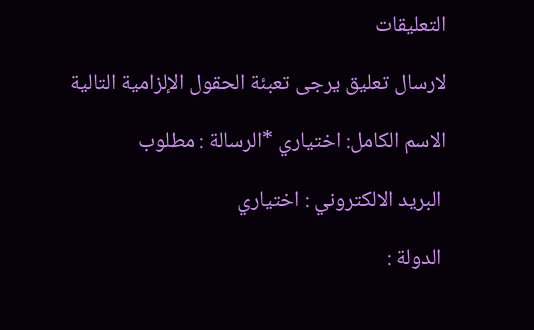التعليقات

لارسال تعليق يرجى تعبئة الحقول الإلزامية التالية

الاسم الكامل: اختياري *الرسالة : مطلوب

 البريد الالكتروني : اختياري

 الدولة :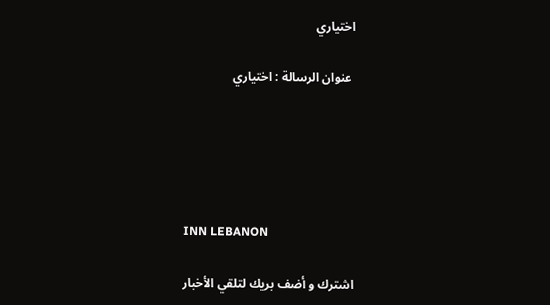اختياري

 عنوان الرسالة : اختياري





INN LEBANON

اشترك و أضف بريك لتلقي الأخبار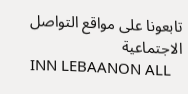تابعونا على مواقع التواصل الاجتماعية
INN LEBAANON ALL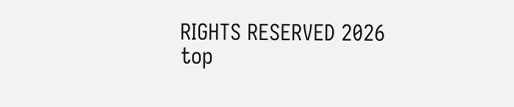RIGHTS RESERVED 2026
top